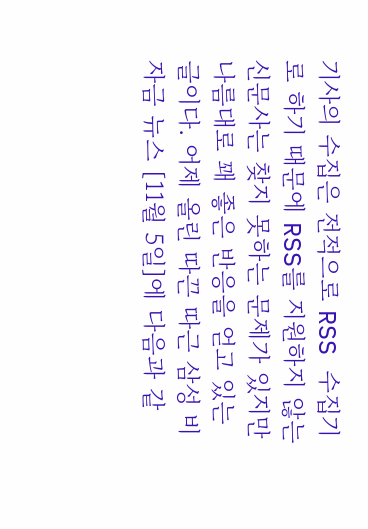기사의 수집은 전적으로 RSS 수집기로 하기 때문에 RSS를 지원하지 않는 신문사는 찾지 못하는 문제가 있지만 나름대로 꽤 좋은 반응을 얻고 있는 글이다. 어제 올린 따끈 따근 삼성 비자금 뉴스 [11월 5일]에 다음과 같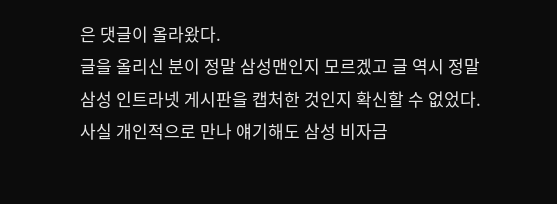은 댓글이 올라왔다.
글을 올리신 분이 정말 삼성맨인지 모르겠고 글 역시 정말 삼성 인트라넷 게시판을 캡처한 것인지 확신할 수 없었다. 사실 개인적으로 만나 얘기해도 삼성 비자금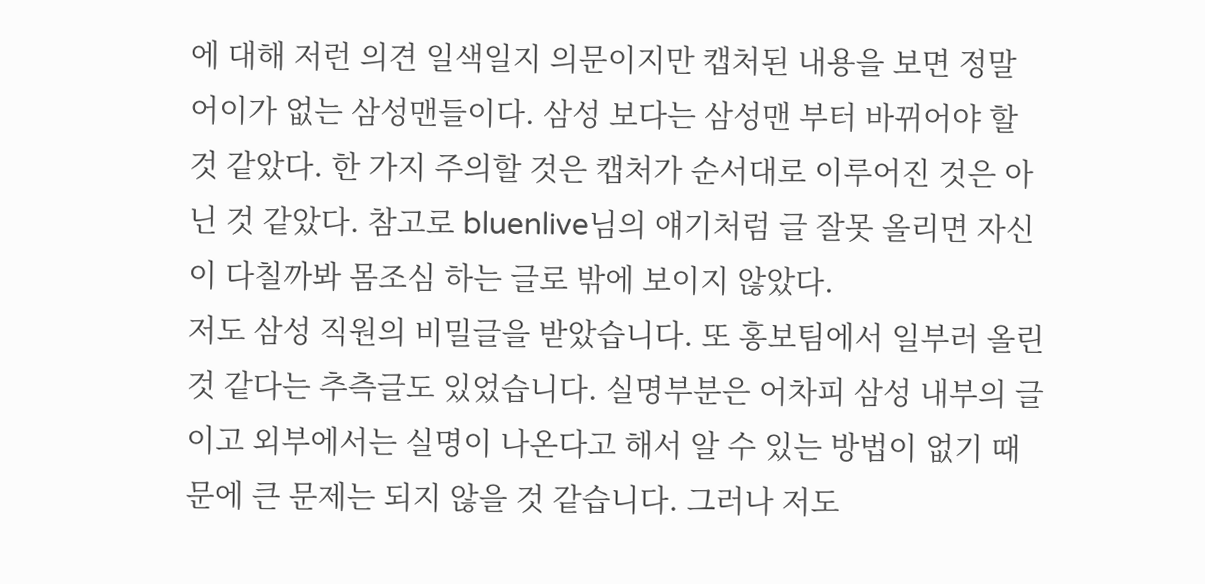에 대해 저런 의견 일색일지 의문이지만 캡처된 내용을 보면 정말 어이가 없는 삼성맨들이다. 삼성 보다는 삼성맨 부터 바뀌어야 할 것 같았다. 한 가지 주의할 것은 캡처가 순서대로 이루어진 것은 아닌 것 같았다. 참고로 bluenlive님의 얘기처럼 글 잘못 올리면 자신이 다칠까봐 몸조심 하는 글로 밖에 보이지 않았다.
저도 삼성 직원의 비밀글을 받았습니다. 또 홍보팀에서 일부러 올린 것 같다는 추측글도 있었습니다. 실명부분은 어차피 삼성 내부의 글이고 외부에서는 실명이 나온다고 해서 알 수 있는 방법이 없기 때문에 큰 문제는 되지 않을 것 같습니다. 그러나 저도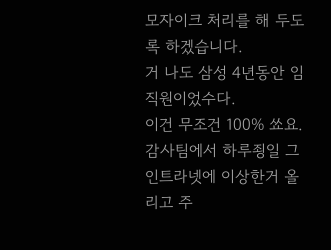모자이크 처리를 해 두도록 하겠습니다.
거 나도 삼성 4년동안 임직원이었수다.
이건 무조건 100% 쑈요.
감사팀에서 하루죙일 그 인트라넷에 이상한거 올리고 주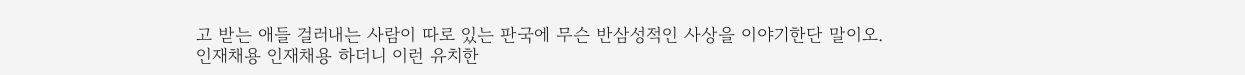고 받는 애들 걸러내는 사람이 따로 있는 판국에 무슨 반삼성적인 사상을 이야기한단 말이오.
인재채용 인재채용 하더니 이런 유치한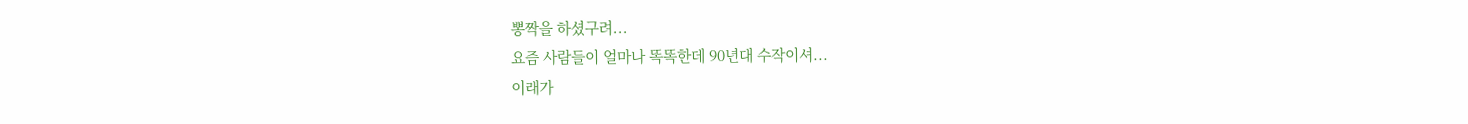뽕짝을 하셨구려...
요즘 사람들이 얼마나 똑똑한데 90년대 수작이셔...
이래가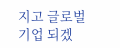지고 글로벌기업 되겠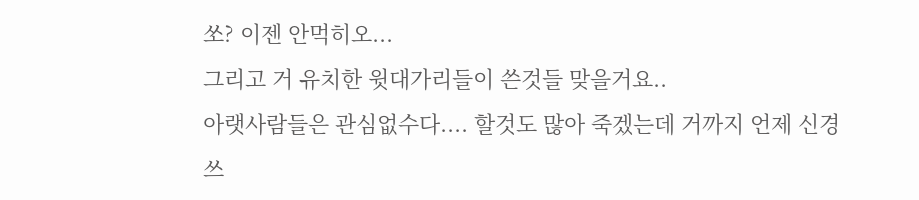쏘? 이젠 안먹히오...
그리고 거 유치한 윗대가리들이 쓴것들 맞을거요..
아랫사람들은 관심없수다.... 할것도 많아 죽겠는데 거까지 언제 신경쓰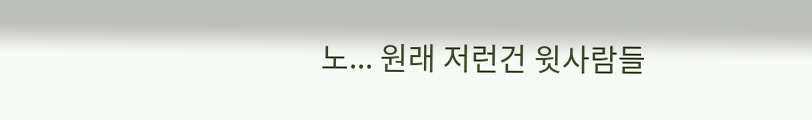노... 원래 저런건 윗사람들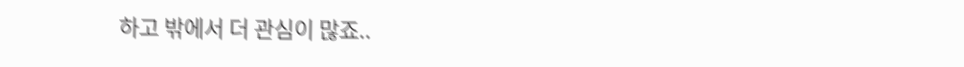하고 밖에서 더 관심이 많죠..